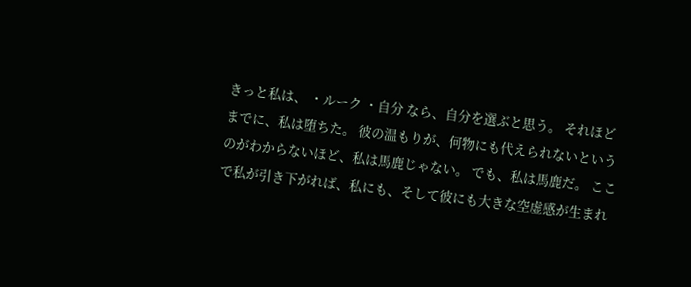きっと私は、 ・ルーク ・自分 なら、自分を選ぶと思う。 それほどまでに、私は堕ちた。 彼の温もりが、何物にも代えられないというのがわからないほど、私は馬鹿じゃない。 でも、私は馬鹿だ。 ここで私が引き下がれば、私にも、そして彼にも大きな空虚感が生まれ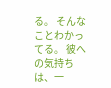る。 そんなことわかってる。 彼への気持ちは、一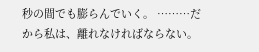秒の間でも膨らんでいく。 ………だから私は、離れなければならない。